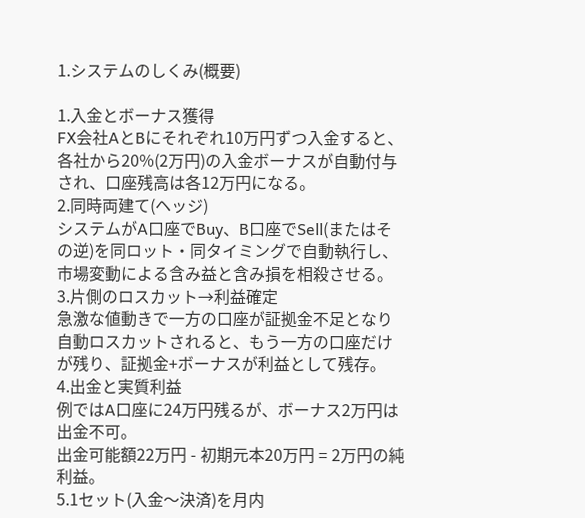1.システムのしくみ(概要)

1.入金とボーナス獲得
FX会社AとBにそれぞれ10万円ずつ入金すると、各社から20%(2万円)の入金ボーナスが自動付与され、口座残高は各12万円になる。
2.同時両建て(ヘッジ)
システムがA口座でBuy、B口座でSell(またはその逆)を同ロット・同タイミングで自動執行し、市場変動による含み益と含み損を相殺させる。
3.片側のロスカット→利益確定
急激な値動きで一方の口座が証拠金不足となり自動ロスカットされると、もう一方の口座だけが残り、証拠金+ボーナスが利益として残存。
4.出金と実質利益
例ではA口座に24万円残るが、ボーナス2万円は出金不可。
出金可能額22万円 - 初期元本20万円 = 2万円の純利益。
5.1セット(入金〜決済)を月内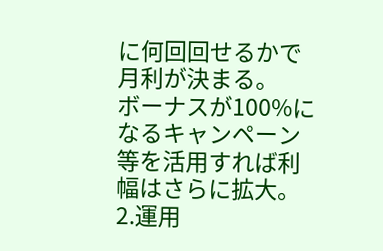に何回回せるかで月利が決まる。
ボーナスが100%になるキャンペーン等を活用すれば利幅はさらに拡大。
2.運用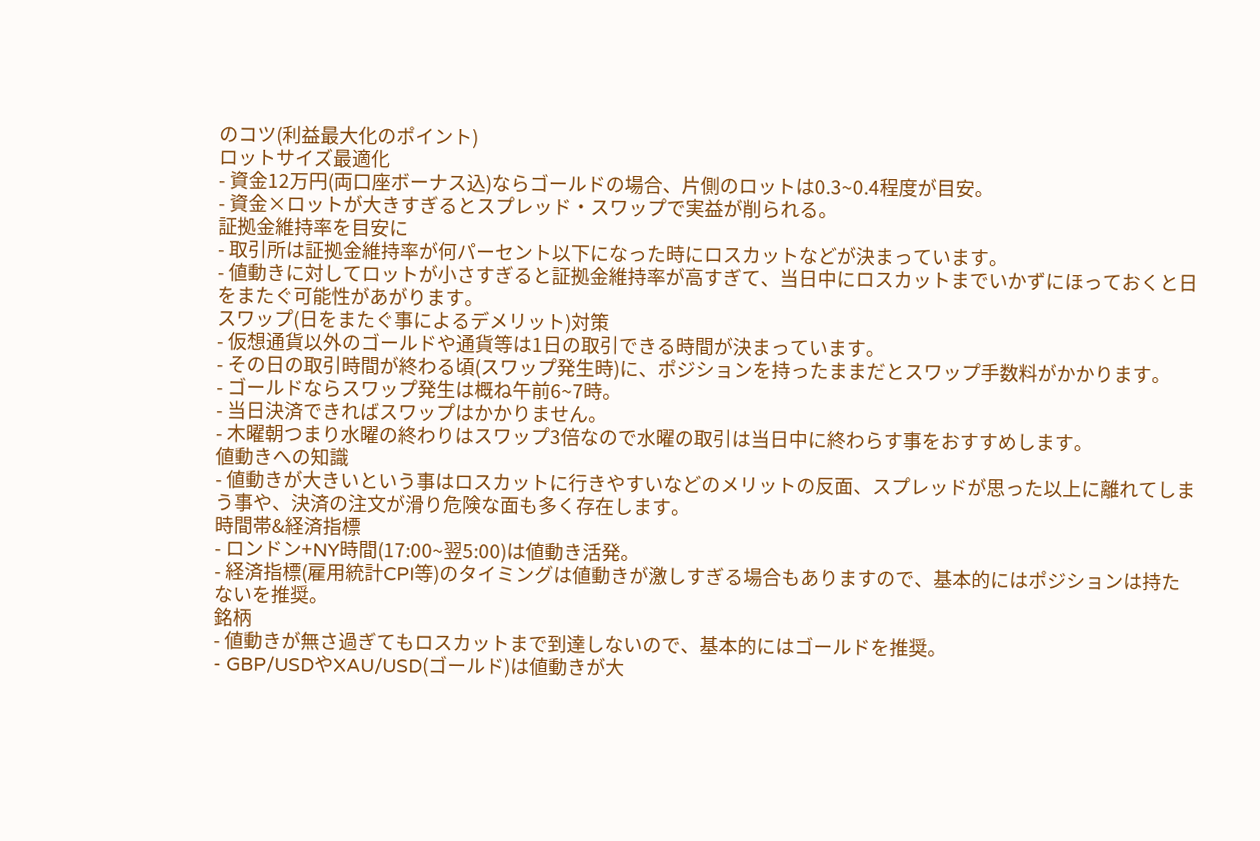のコツ(利益最大化のポイント)
ロットサイズ最適化
- 資金12万円(両口座ボーナス込)ならゴールドの場合、片側のロットは0.3~0.4程度が目安。
- 資金×ロットが大きすぎるとスプレッド・スワップで実益が削られる。
証拠金維持率を目安に
- 取引所は証拠金維持率が何パーセント以下になった時にロスカットなどが決まっています。
- 値動きに対してロットが小さすぎると証拠金維持率が高すぎて、当日中にロスカットまでいかずにほっておくと日をまたぐ可能性があがります。
スワップ(日をまたぐ事によるデメリット)対策
- 仮想通貨以外のゴールドや通貨等は1日の取引できる時間が決まっています。
- その日の取引時間が終わる頃(スワップ発生時)に、ポジションを持ったままだとスワップ手数料がかかります。
- ゴールドならスワップ発生は概ね午前6~7時。
- 当日決済できればスワップはかかりません。
- 木曜朝つまり水曜の終わりはスワップ3倍なので水曜の取引は当日中に終わらす事をおすすめします。
値動きへの知識
- 値動きが大きいという事はロスカットに行きやすいなどのメリットの反面、スプレッドが思った以上に離れてしまう事や、決済の注文が滑り危険な面も多く存在します。
時間帯&経済指標
- ロンドン+NY時間(17:00~翌5:00)は値動き活発。
- 経済指標(雇用統計CPI等)のタイミングは値動きが激しすぎる場合もありますので、基本的にはポジションは持たないを推奨。
銘柄
- 値動きが無さ過ぎてもロスカットまで到達しないので、基本的にはゴールドを推奨。
- GBP/USDやXAU/USD(ゴールド)は値動きが大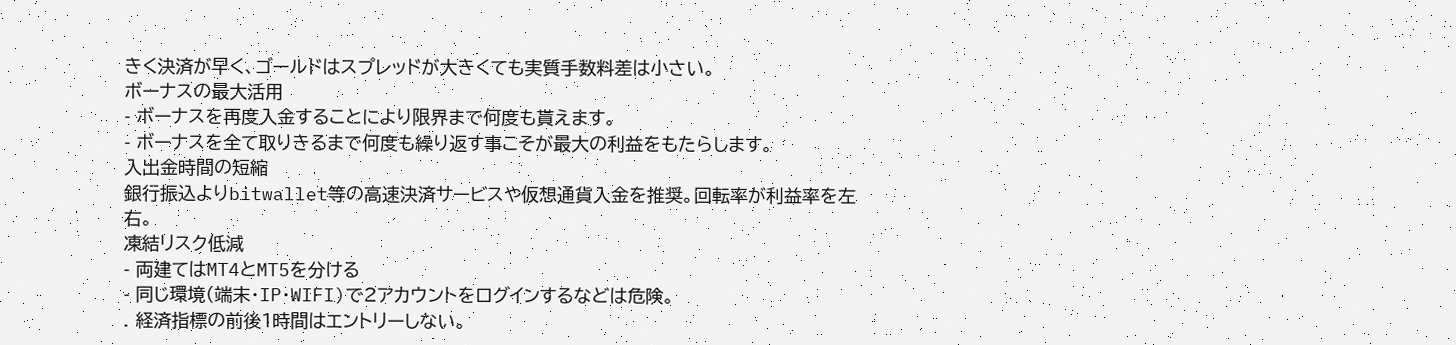きく決済が早く、ゴールドはスプレッドが大きくても実質手数料差は小さい。
ボーナスの最大活用
- ボーナスを再度入金することにより限界まで何度も貰えます。
- ボーナスを全て取りきるまで何度も繰り返す事こそが最大の利益をもたらします。
入出金時間の短縮
銀行振込よりbitwallet等の高速決済サービスや仮想通貨入金を推奨。回転率が利益率を左右。
凍結リスク低減
- 両建てはMT4とMT5を分ける
- 同じ環境(端末・IP・WIFI)で2アカウントをログインするなどは危険。
. 経済指標の前後1時間はエントリーしない。